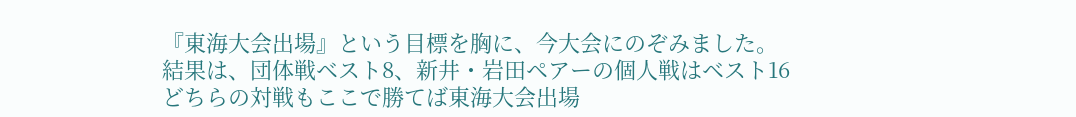『東海大会出場』という目標を胸に、今大会にのぞみました。
結果は、団体戦ベスト8、新井・岩田ペアーの個人戦はベスト16
どちらの対戦もここで勝てば東海大会出場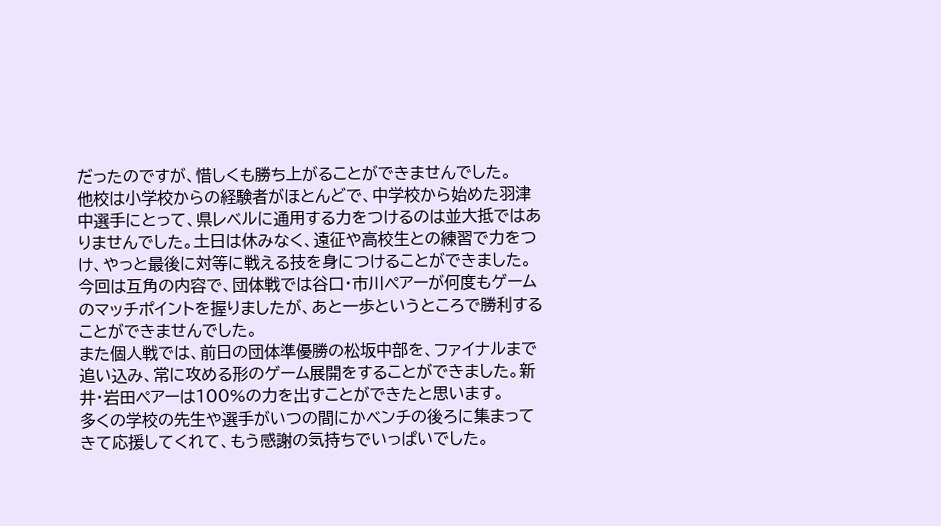だったのですが、惜しくも勝ち上がることができませんでした。
他校は小学校からの経験者がほとんどで、中学校から始めた羽津中選手にとって、県レベルに通用する力をつけるのは並大抵ではありませんでした。土日は休みなく、遠征や高校生との練習で力をつけ、やっと最後に対等に戦える技を身につけることができました。
今回は互角の内容で、団体戦では谷口・市川ペアーが何度もゲームのマッチポイントを握りましたが、あと一歩というところで勝利することができませんでした。
また個人戦では、前日の団体準優勝の松坂中部を、ファイナルまで追い込み、常に攻める形のゲーム展開をすることができました。新井・岩田ペアーは100%の力を出すことができたと思います。
多くの学校の先生や選手がいつの間にかベンチの後ろに集まってきて応援してくれて、もう感謝の気持ちでいっぱいでした。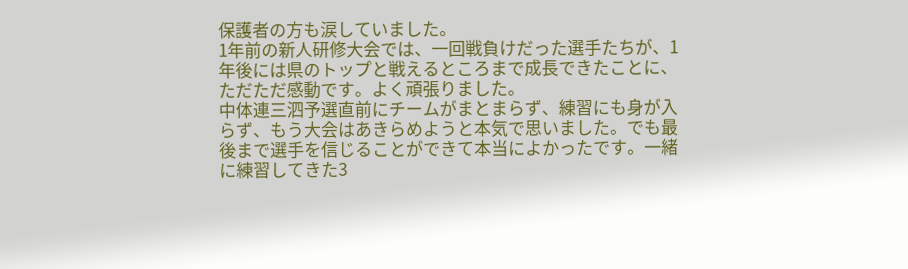保護者の方も涙していました。
1年前の新人研修大会では、一回戦負けだった選手たちが、1年後には県のトップと戦えるところまで成長できたことに、ただただ感動です。よく頑張りました。
中体連三泗予選直前にチームがまとまらず、練習にも身が入らず、もう大会はあきらめようと本気で思いました。でも最後まで選手を信じることができて本当によかったです。一緒に練習してきた3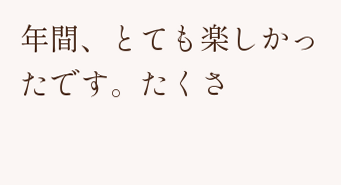年間、とても楽しかったです。たくさ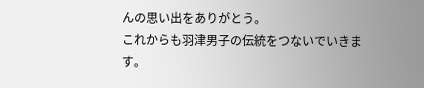んの思い出をありがとう。
これからも羽津男子の伝統をつないでいきます。